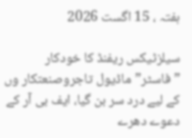ہفتہ ، 15 اگست 2026

سیلزٹیکس ریفنڈ کا خودکار ”فاسٹر”ماڈیول تاجروصنعتکار وں کے لیے درد سر بن گیا، ایف بی آر کے دعوے دھرے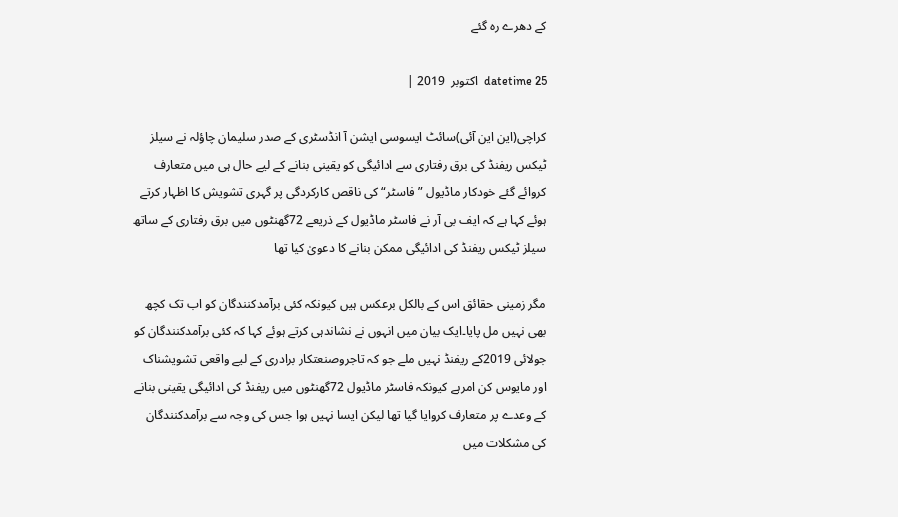کے دھرے رہ گئے

datetime 25  اکتوبر  2019 |

کراچی(این این آئی)سائٹ ایسوسی ایشن آ انڈسٹری کے صدر سلیمان چاؤلہ نے سیلز ٹیکس ریفنڈ کی برق رفتاری سے ادائیگی کو یقینی بنانے کے لیے حال ہی میں متعارف کروائے گئے خودکار ماڈیول ”فاسٹر“ کی ناقص کارکردگی پر گہری تشویش کا اظہار کرتے ہوئے کہا ہے کہ ایف بی آر نے فاسٹر ماڈیول کے ذریعے 72گھنٹوں میں برق رفتاری کے ساتھ سیلز ٹیکس ریفنڈ کی ادائیگی ممکن بنانے کا دعویٰ کیا تھا

مگر زمینی حقائق اس کے بالکل برعکس ہیں کیونکہ کئی برآمدکنندگان کو اب تک کچھ بھی نہیں مل پایا۔ایک بیان میں انہوں نے نشاندہی کرتے ہوئے کہا کہ کئی برآمدکنندگان کو جولائی 2019کے ریفنڈ نہیں ملے جو کہ تاجروصنعتکار برادری کے لیے واقعی تشویشناک اور مایوس کن امرہے کیونکہ فاسٹر ماڈیول 72گھنٹوں میں ریفنڈ کی ادائیگی یقینی بنانے کے وعدے پر متعارف کروایا گیا تھا لیکن ایسا نہیں ہوا جس کی وجہ سے برآمدکنندگان کی مشکلات میں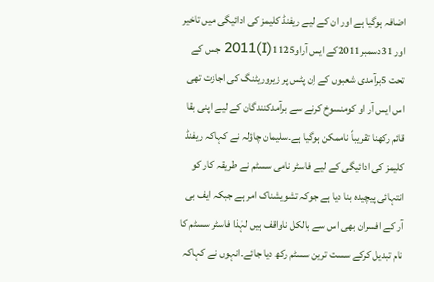اضافہ ہوگیا ہے اور ان کے لیے ریفنڈ کلیمز کی ادائیگی میں تاخیر اور 31دسمبر2011کے ایس آراو1125(I)2011 جس کے تحت 5برآمدی شعبوں کے اِن پٹس پر زیروریٹنگ کی اجازت تھی اس ایس آر او کومنسوخ کرنے سے برآمدکنندگان کے لیے اپنی بقا قائم رکھنا تقریباً ناممکن ہوگیا ہے۔سلیمان چاؤلہ نے کہاکہ ریفنڈ کلیمز کی ادائیگی کے لیے فاسٹر نامی سسٹم نے طریقہ کار کو انتہائی پیچیدہ بنا دیا ہے جوکہ تشویشناک امر ہے جبکہ ایف بی آر کے افسران بھی اس سے بالکل ناواقف ہیں لہٰذا فاسٹر سسٹم کا نام تبدیل کرکے سست ترین سسٹم رکھ دیا جائے۔انہوں نے کہاکہ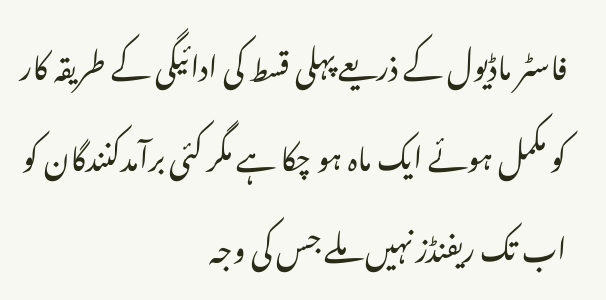فاسٹر ماڈیول کے ذریعے پہلی قسط کی ادائیگی کے طریقہ کار کو مکمل ہوئے ایک ماہ ہو چکا ہے مگر کئی برآمدکنندگان کو اب تک ریفنڈز نہیں ملے جس کی وجہ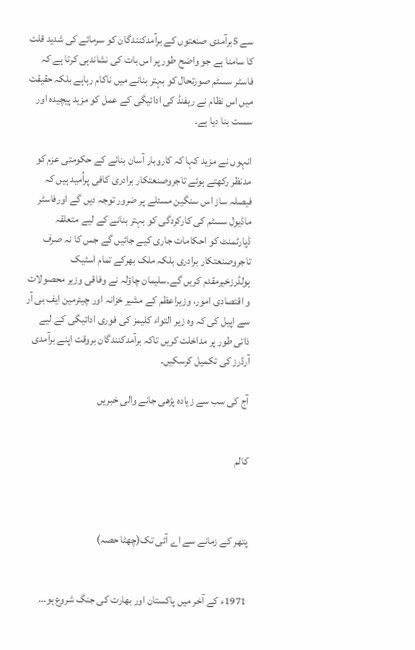سے 5برآمدی صنعتوں کے برآمدکنندگان کو سرمائے کی شدید قلت کا سامنا ہے جو واضح طور پر اس بات کی نشاندہی کرتا ہے کہ فاسٹر سسٹم صورتحال کو بہتر بنانے میں ناکام رہاہے بلکہ حقیقت میں اس نظام نے ریفنڈ کی ادائیگی کے عمل کو مزید پیچیدہ اور سست بنا دیا ہے۔

انہوں نے مزید کہا کہ کاروبار آسان بنانے کے حکومتی عزم کو مدنظر رکھتے ہوئے تاجروصنعتکار برادری کافی پراُمید ہیں کہ فیصلہ ساز اس سنگین مسئلے پر ضرور توجہ دیں گے اورفاسٹر ماڈیول سسٹم کی کارکردگی کو بہتر بنانے کے لیے متعلقہ ڈپارٹمنٹ کو احکامات جاری کیے جائیں گے جس کا نہ صرف تاجروصنعتکار برادری بلکہ ملک بھرکے تمام اسٹیک ہولڈرزخیرمقدم کریں گے۔سلیمان چاؤلہ نے وفاقی وزیر محصولات و اقتصادی امور، وزیراعظم کے مشیر خزانہ اور چیئرمین ایف بی آر سے اپیل کی کہ وہ زیر التواء کلیمز کی فوری ادائیگی کے لیے ذاتی طور پر مداخلت کریں تاکہ برآمدکنندگان بروقت اپنے برآمدی آرڈرز کی تکمیل کرسکیں۔

آج کی سب سے زیادہ پڑھی جانے والی خبریں


کالم



پتھر کے زمانے سے اے آئی تک(چھٹا حصہ)


1971ء کے آخر میں پاکستان اور بھارت کی جنگ شروع ہو…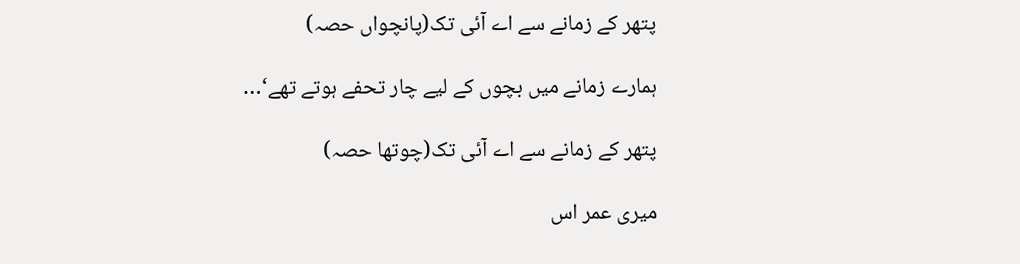پتھر کے زمانے سے اے آئی تک(پانچواں حصہ)

ہمارے زمانے میں بچوں کے لیے چار تحفے ہوتے تھے‘…

پتھر کے زمانے سے اے آئی تک(چوتھا حصہ)

میری عمر اس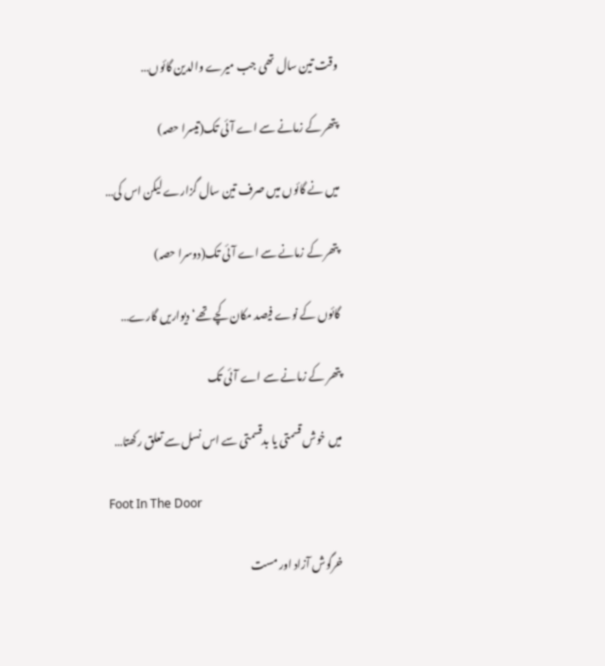وقت تین سال تھی جب میرے والدین گائوں…

پتھر کے زمانے سے اے آئی تک(تیسرا حصہ)

میں نے گائوں میں صرف تین سال گزارے لیکن اس کی…

پتھر کے زمانے سے اے آئی تک(دوسرا حصہ)

گائوں کے نوے فیصد مکان کچے تھے‘ دیواریں گارے…

پتھر کے زمانے سے اے آئی تک

میں خوش قسمتی یا بدقسمتی سے اس نسل سے تعلق رکھتا…

Foot In The Door

خرگوش آزاد اور مست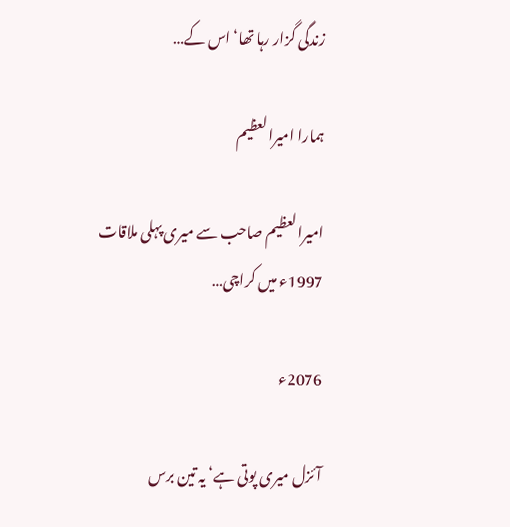زندگی گزار رہا تھا‘ اس کے…

ہمارا امیرالعظیم

امیرالعظیم صاحب سے میری پہلی ملاقات 1997ء میں کراچی…

2076ء

آئزل میری پوتی ہے‘ یہ تین برس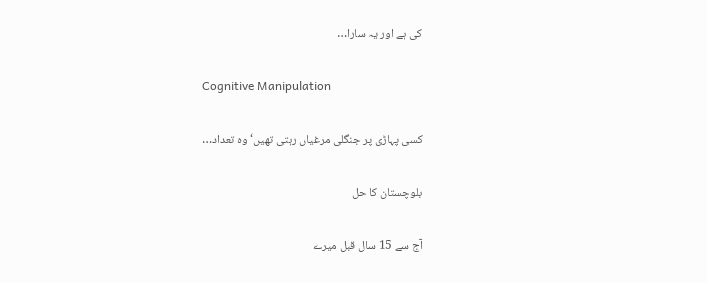کی ہے اور یہ سارا…

Cognitive Manipulation

کسی پہاڑی پر جنگلی مرغیاں رہتی تھیں‘ وہ تعداد…

بلوچستان کا حل

آج سے 15 سال قبل میرے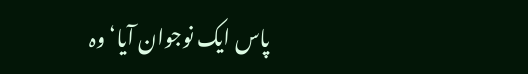پاس ایک نوجوان آیا‘ وہ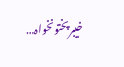خیبرپختونخواہ…